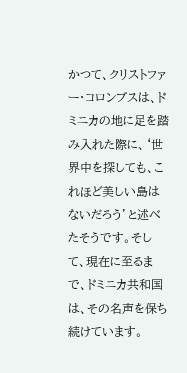かつて、クリストファー・コロンブスは、ドミニカの地に足を踏み入れた際に、‘世界中を探しても、これほど美しい島はないだろう’と述べたそうです。そして、現在に至るまで、ドミニカ共和国は、その名声を保ち続けています。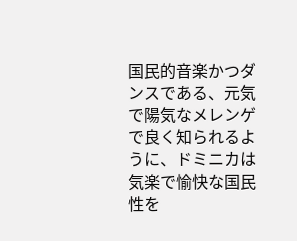国民的音楽かつダンスである、元気で陽気なメレンゲで良く知られるように、ドミニカは気楽で愉快な国民性を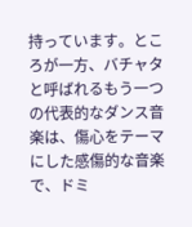持っています。ところが一方、バチャタと呼ばれるもう一つの代表的なダンス音楽は、傷心をテーマにした感傷的な音楽で、ドミ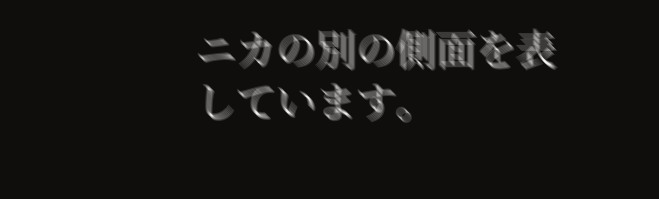ニカの別の側面を表しています。